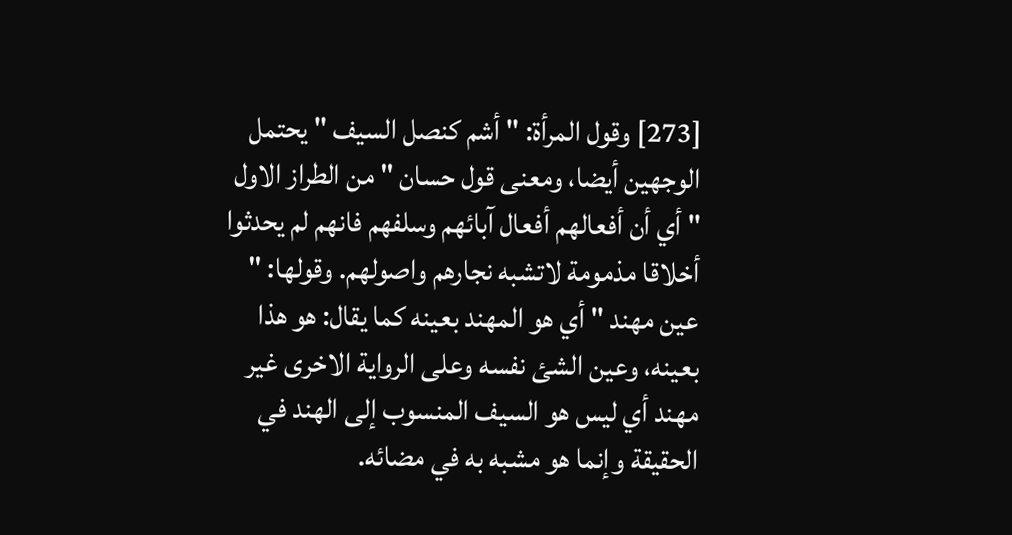[273] وقول المرأة: " أشم كنصل السيف " يحتمل الوجهين أيضا، ومعنى قول حسان " من الطراز الاول " أي أن أفعالهم أفعال آبائهم وسلفهم فانهم لم يحدثوا أخلاقا مذمومة لاتشبه نجارهم واصولهم. وقولها: " عين مهند " أي هو المهند بعينه كما يقال: هو هذا بعينه، وعين الشئ نفسه وعلى الرواية الاخرى غير مهند أي ليس هو السيف المنسوب إلى الهند في الحقيقة وإنما هو مشبه به في مضائه.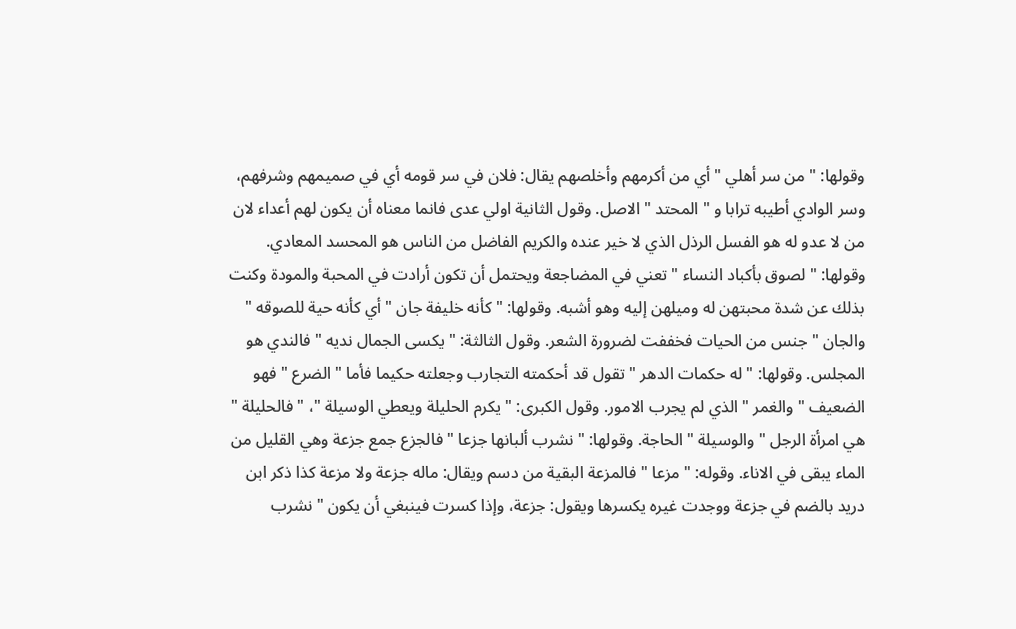وقولها: " من سر أهلي " أي من أكرمهم وأخلصهم يقال: فلان في سر قومه أي في صميمهم وشرفهم، وسر الوادي أطيبه ترابا و " المحتد " الاصل. وقول الثانية اولي عدى فانما معناه أن يكون لهم أعداء لان من لا عدو له هو الفسل الرذل الذي لا خير عنده والكريم الفاضل من الناس هو المحسد المعادي. وقولها: " لصوق بأكباد النساء " تعني في المضاجعة ويحتمل أن تكون أرادت في المحبة والمودة وكنت بذلك عن شدة محبتهن له وميلهن إليه وهو أشبه. وقولها: " كأنه خليفة جان " أي كأنه حية للصوقه " والجان " جنس من الحيات فخففت لضرورة الشعر. وقول الثالثة: " يكسى الجمال نديه " فالندي هو المجلس. وقولها: " له حكمات الدهر " تقول قد أحكمته التجارب وجعلته حكيما فأما " الضرع " فهو الضعيف " والغمر " الذي لم يجرب الامور. وقول الكبرى: " يكرم الحليلة ويعطي الوسيلة "، " فالحليلة " هي امرأة الرجل " والوسيلة " الحاجة. وقولها: " نشرب ألبانها جزعا " فالجزع جمع جزعة وهي القليل من الماء يبقى في الاناء. وقوله: " مزعا " فالمزعة البقية من دسم ويقال: ماله جزعة ولا مزعة كذا ذكر ابن دريد بالضم في جزعة ووجدت غيره يكسرها ويقول: جزعة، وإذا كسرت فينبغي أن يكون " نشرب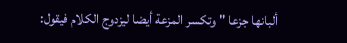ألبانها جزعا " وتكسر المزعة أيضا ليزدوج الكلام فيقول: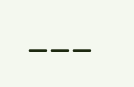___